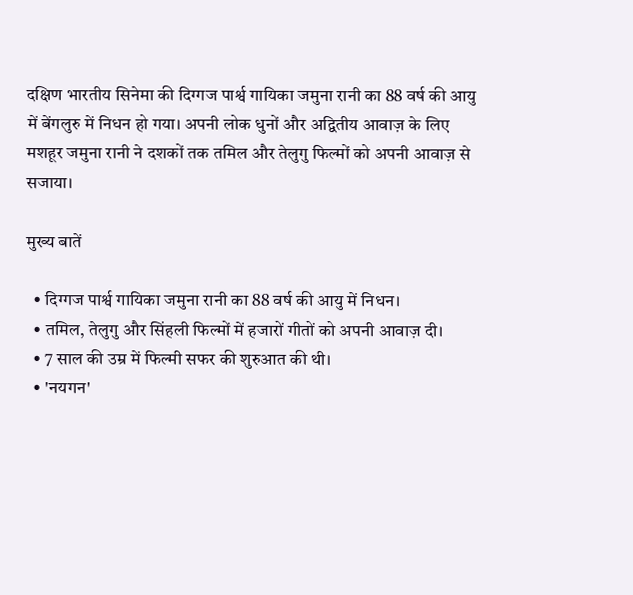दक्षिण भारतीय सिनेमा की दिग्गज पार्श्व गायिका जमुना रानी का 88 वर्ष की आयु में बेंगलुरु में निधन हो गया। अपनी लोक धुनों और अद्वितीय आवाज़ के लिए मशहूर जमुना रानी ने दशकों तक तमिल और तेलुगु फिल्मों को अपनी आवाज़ से सजाया।

मुख्य बातें

  • दिग्गज पार्श्व गायिका जमुना रानी का 88 वर्ष की आयु में निधन।
  • तमिल, तेलुगु और सिंहली फिल्मों में हजारों गीतों को अपनी आवाज़ दी।
  • 7 साल की उम्र में फिल्मी सफर की शुरुआत की थी।
  • 'नयगन'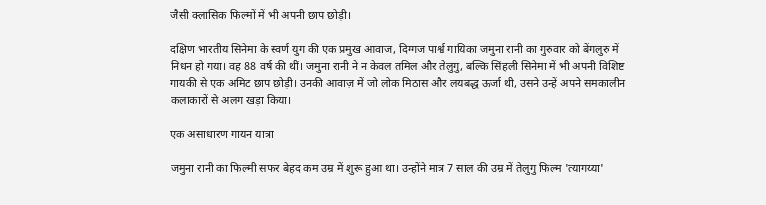जैसी क्लासिक फिल्मों में भी अपनी छाप छोड़ी।

दक्षिण भारतीय सिनेमा के स्वर्ण युग की एक प्रमुख आवाज, दिग्गज पार्श्व गायिका जमुना रानी का गुरुवार को बेंगलुरु में निधन हो गया। वह 88 वर्ष की थीं। जमुना रानी ने न केवल तमिल और तेलुगु, बल्कि सिंहली सिनेमा में भी अपनी विशिष्ट गायकी से एक अमिट छाप छोड़ी। उनकी आवाज़ में जो लोक मिठास और लयबद्ध ऊर्जा थी, उसने उन्हें अपने समकालीन कलाकारों से अलग खड़ा किया।

एक असाधारण गायन यात्रा

जमुना रानी का फिल्मी सफर बेहद कम उम्र में शुरू हुआ था। उन्होंने मात्र 7 साल की उम्र में तेलुगु फिल्म 'त्यागय्या'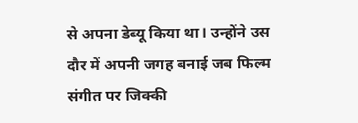से अपना डेब्यू किया था। उन्होंने उस दौर में अपनी जगह बनाई जब फिल्म संगीत पर जिक्की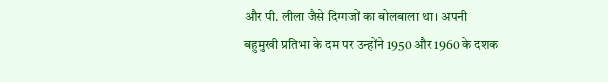और पी. लीला जैसे दिग्गजों का बोलबाला था। अपनी बहुमुखी प्रतिभा के दम पर उन्होंने 1950 और 1960 के दशक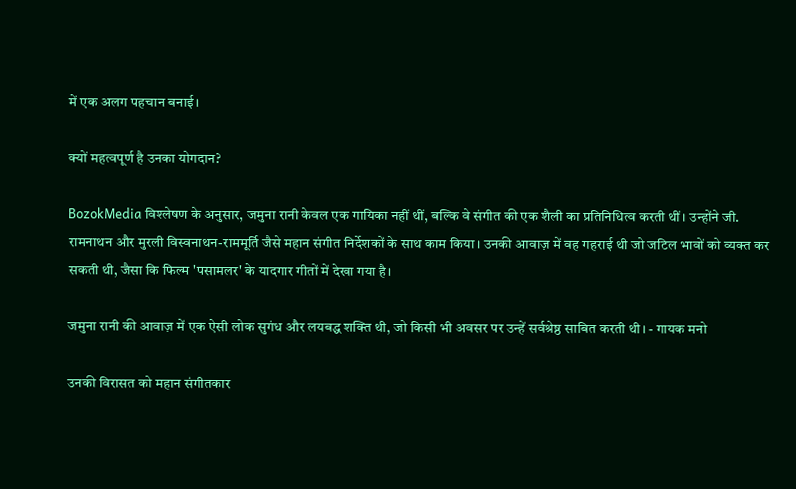में एक अलग पहचान बनाई।

क्यों महत्वपूर्ण है उनका योगदान?

BozokMedia विश्लेषण के अनुसार, जमुना रानी केवल एक गायिका नहीं थीं, बल्कि वे संगीत की एक शैली का प्रतिनिधित्व करती थीं। उन्होंने जी. रामनाथन और मुरली विस्वनाथन-राममूर्ति जैसे महान संगीत निर्देशकों के साथ काम किया। उनकी आवाज़ में वह गहराई थी जो जटिल भावों को व्यक्त कर सकती थी, जैसा कि फिल्म 'पसामलर' के यादगार गीतों में देखा गया है।

जमुना रानी की आवाज़ में एक ऐसी लोक सुगंध और लयबद्ध शक्ति थी, जो किसी भी अवसर पर उन्हें सर्वश्रेष्ठ साबित करती थी। - गायक मनो

उनकी विरासत को महान संगीतकार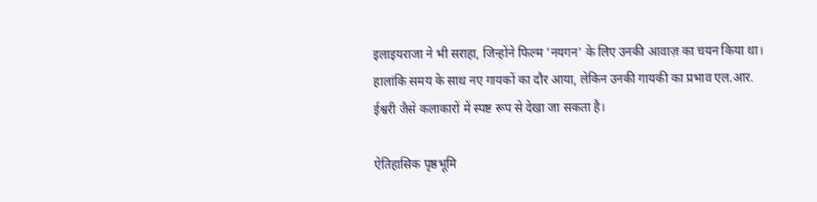इलाइयराजा ने भी सराहा, जिन्होंने फिल्म 'नयगन' के लिए उनकी आवाज़ का चयन किया था। हालांकि समय के साथ नए गायकों का दौर आया, लेकिन उनकी गायकी का प्रभाव एल.आर. ईश्वरी जैसे कलाकारों में स्पष्ट रूप से देखा जा सकता है।

ऐतिहासिक पृष्ठभूमि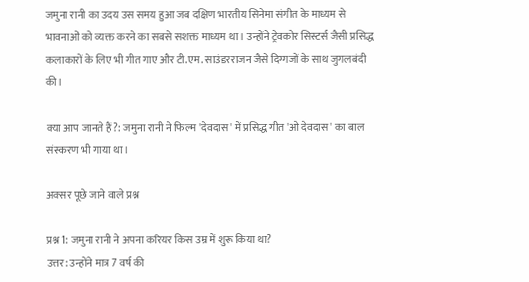जमुना रानी का उदय उस समय हुआ जब दक्षिण भारतीय सिनेमा संगीत के माध्यम से भावनाओं को व्यक्त करने का सबसे सशक्त माध्यम था। उन्होंने ट्रेवकोर सिस्टर्स जैसी प्रसिद्ध कलाकारों के लिए भी गीत गाए और टी.एम. साउंडरराजन जैसे दिग्गजों के साथ जुगलबंदी की।

क्या आप जानते हैं?: जमुना रानी ने फिल्म 'देवदास' में प्रसिद्ध गीत 'ओ देवदास' का बाल संस्करण भी गाया था।

अक्सर पूछे जाने वाले प्रश्न

प्रश्न 1: जमुना रानी ने अपना करियर किस उम्र में शुरू किया था?
उत्तर: उन्होंने मात्र 7 वर्ष की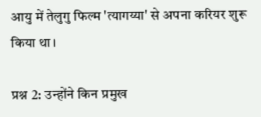आयु में तेलुगु फिल्म 'त्यागय्या' से अपना करियर शुरू किया था।

प्रश्न 2: उन्होंने किन प्रमुख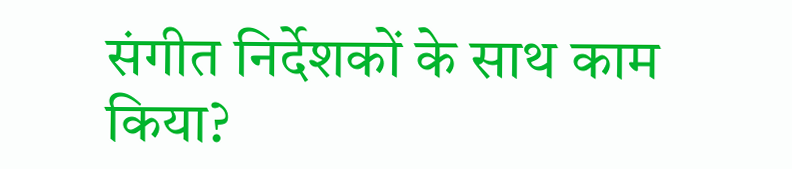संगीत निर्देशकों के साथ काम किया?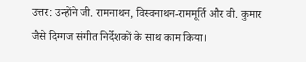उत्तर: उन्होंने जी. रामनाथन, विस्वनाथन-राममूर्ति और वी. कुमार जैसे दिग्गज संगीत निर्देशकों के साथ काम किया।